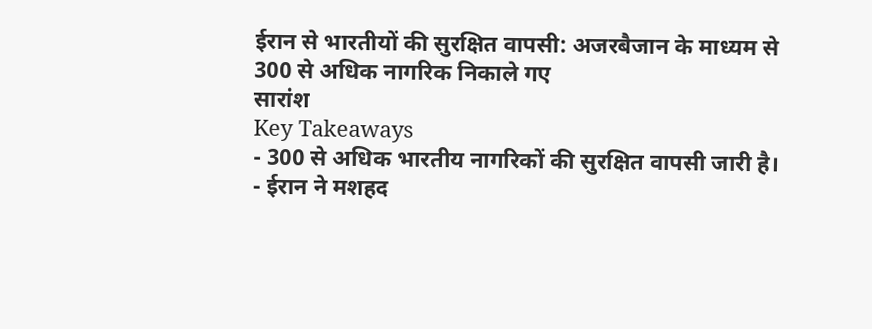ईरान से भारतीयों की सुरक्षित वापसी: अजरबैजान के माध्यम से 300 से अधिक नागरिक निकाले गए
सारांश
Key Takeaways
- 300 से अधिक भारतीय नागरिकों की सुरक्षित वापसी जारी है।
- ईरान ने मशहद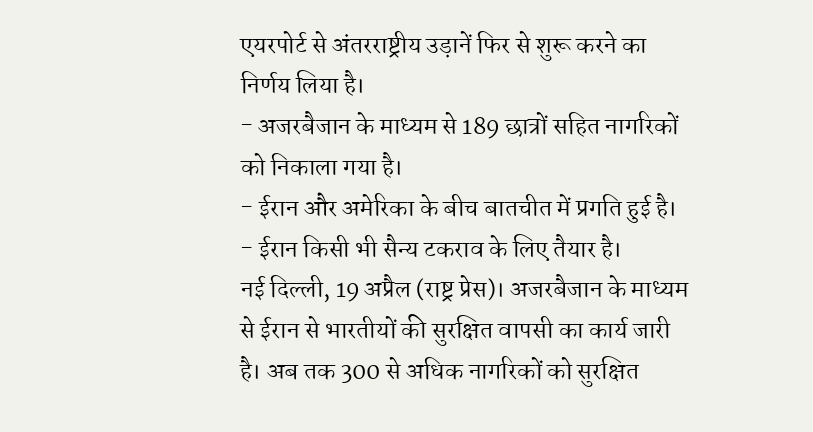एयरपोर्ट से अंतरराष्ट्रीय उड़ानें फिर से शुरू करने का निर्णय लिया है।
- अजरबैजान के माध्यम से 189 छात्रों सहित नागरिकों को निकाला गया है।
- ईरान और अमेरिका के बीच बातचीत में प्रगति हुई है।
- ईरान किसी भी सैन्य टकराव के लिए तैयार है।
नई दिल्ली, 19 अप्रैल (राष्ट्र प्रेस)। अजरबैजान के माध्यम से ईरान से भारतीयों की सुरक्षित वापसी का कार्य जारी है। अब तक 300 से अधिक नागरिकों को सुरक्षित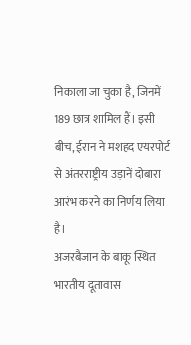निकाला जा चुका है, जिनमें 189 छात्र शामिल हैं। इसी बीच, ईरान ने मशहद एयरपोर्ट से अंतरराष्ट्रीय उड़ानें दोबारा आरंभ करने का निर्णय लिया है।
अजरबैजान के बाकू स्थित भारतीय दूतावास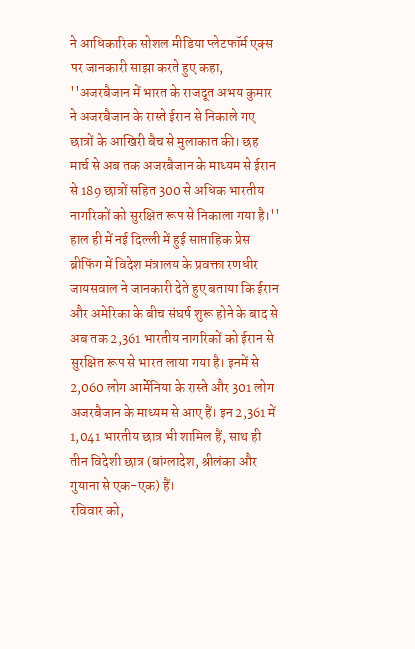ने आधिकारिक सोशल मीडिया प्लेटफॉर्म एक्स पर जानकारी साझा करते हुए कहा, ''अजरबैजान में भारत के राजदूत अभय कुमार ने अजरबैजान के रास्ते ईरान से निकाले गए छात्रों के आखिरी बैच से मुलाकात की। छह मार्च से अब तक अजरबैजान के माध्यम से ईरान से 189 छात्रों सहित 300 से अधिक भारतीय नागरिकों को सुरक्षित रूप से निकाला गया है।''
हाल ही में नई दिल्ली में हुई साप्ताहिक प्रेस ब्रीफिंग में विदेश मंत्रालय के प्रवक्ता रणधीर जायसवाल ने जानकारी देते हुए बताया कि ईरान और अमेरिका के बीच संघर्ष शुरू होने के बाद से अब तक 2,361 भारतीय नागरिकों को ईरान से सुरक्षित रूप से भारत लाया गया है। इनमें से 2,060 लोग आर्मेनिया के रास्ते और 301 लोग अजरबैजान के माध्यम से आए हैं। इन 2,361 में 1,041 भारतीय छात्र भी शामिल हैं, साथ ही तीन विदेशी छात्र (बांग्लादेश, श्रीलंका और गुयाना से एक-एक) हैं।
रविवार को,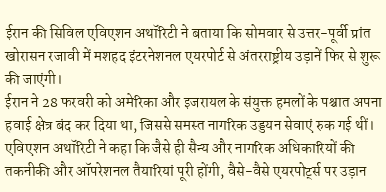ईरान की सिविल एविएशन अथॉरिटी ने बताया कि सोमवार से उत्तर-पूर्वी प्रांत खोरासन रजावी में मशहद इंटरनेशनल एयरपोर्ट से अंतरराष्ट्रीय उड़ानें फिर से शुरू की जाएंगी।
ईरान ने 28 फरवरी को अमेरिका और इजरायल के संयुक्त हमलों के पश्चात अपना हवाई क्षेत्र बंद कर दिया था, जिससे समस्त नागरिक उड्डयन सेवाएं रुक गई थीं।
एविएशन अथॉरिटी ने कहा कि जैसे ही सैन्य और नागरिक अधिकारियों की तकनीकी और ऑपरेशनल तैयारियां पूरी होंगी, वैसे-वैसे एयरपोर्ट्स पर उड़ान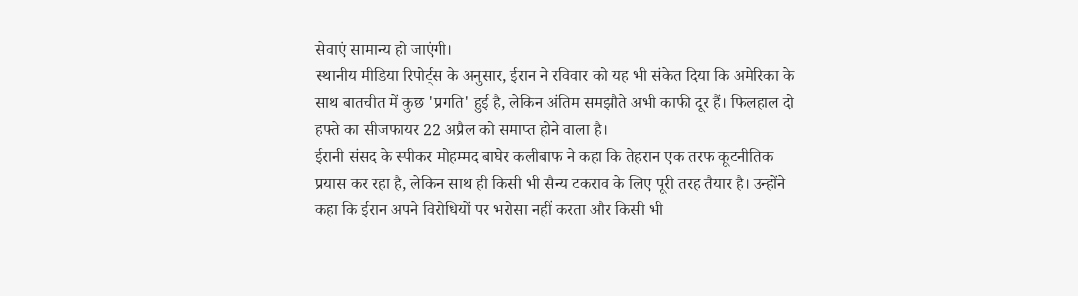सेवाएं सामान्य हो जाएंगी।
स्थानीय मीडिया रिपोर्ट्स के अनुसार, ईरान ने रविवार को यह भी संकेत दिया कि अमेरिका के साथ बातचीत में कुछ 'प्रगति' हुई है, लेकिन अंतिम समझौते अभी काफी दूर हैं। फिलहाल दो हफ्ते का सीजफायर 22 अप्रैल को समाप्त होने वाला है।
ईरानी संसद के स्पीकर मोहम्मद बाघेर कलीबाफ ने कहा कि तेहरान एक तरफ कूटनीतिक प्रयास कर रहा है, लेकिन साथ ही किसी भी सैन्य टकराव के लिए पूरी तरह तैयार है। उन्होंने कहा कि ईरान अपने विरोधियों पर भरोसा नहीं करता और किसी भी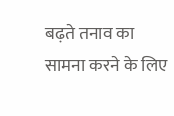बढ़ते तनाव का सामना करने के लिए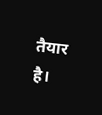तैयार है।